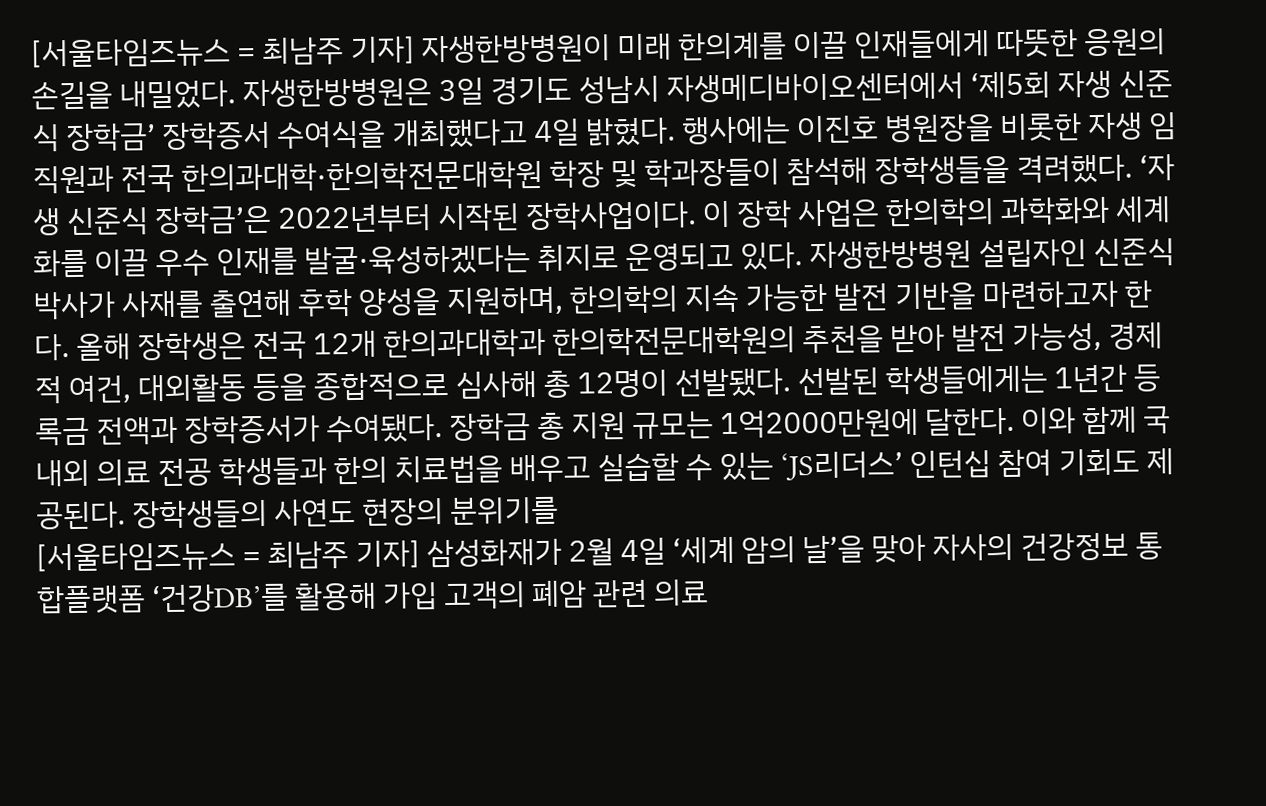[서울타임즈뉴스 = 최남주 기자] 자생한방병원이 미래 한의계를 이끌 인재들에게 따뜻한 응원의 손길을 내밀었다. 자생한방병원은 3일 경기도 성남시 자생메디바이오센터에서 ‘제5회 자생 신준식 장학금’ 장학증서 수여식을 개최했다고 4일 밝혔다. 행사에는 이진호 병원장을 비롯한 자생 임직원과 전국 한의과대학·한의학전문대학원 학장 및 학과장들이 참석해 장학생들을 격려했다. ‘자생 신준식 장학금’은 2022년부터 시작된 장학사업이다. 이 장학 사업은 한의학의 과학화와 세계화를 이끌 우수 인재를 발굴·육성하겠다는 취지로 운영되고 있다. 자생한방병원 설립자인 신준식 박사가 사재를 출연해 후학 양성을 지원하며, 한의학의 지속 가능한 발전 기반을 마련하고자 한다. 올해 장학생은 전국 12개 한의과대학과 한의학전문대학원의 추천을 받아 발전 가능성, 경제적 여건, 대외활동 등을 종합적으로 심사해 총 12명이 선발됐다. 선발된 학생들에게는 1년간 등록금 전액과 장학증서가 수여됐다. 장학금 총 지원 규모는 1억2000만원에 달한다. 이와 함께 국내외 의료 전공 학생들과 한의 치료법을 배우고 실습할 수 있는 ‘JS리더스’ 인턴십 참여 기회도 제공된다. 장학생들의 사연도 현장의 분위기를
[서울타임즈뉴스 = 최남주 기자] 삼성화재가 2월 4일 ‘세계 암의 날’을 맞아 자사의 건강정보 통합플랫폼 ‘건강DB’를 활용해 가입 고객의 폐암 관련 의료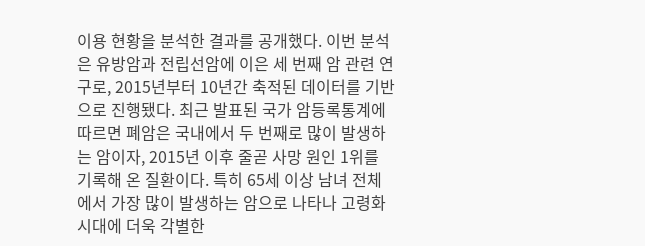이용 현황을 분석한 결과를 공개했다. 이번 분석은 유방암과 전립선암에 이은 세 번째 암 관련 연구로, 2015년부터 10년간 축적된 데이터를 기반으로 진행됐다. 최근 발표된 국가 암등록통계에 따르면 폐암은 국내에서 두 번째로 많이 발생하는 암이자, 2015년 이후 줄곧 사망 원인 1위를 기록해 온 질환이다. 특히 65세 이상 남녀 전체에서 가장 많이 발생하는 암으로 나타나 고령화 시대에 더욱 각별한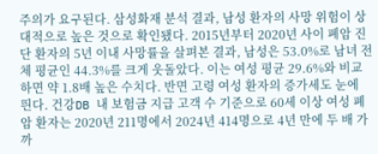주의가 요구된다. 삼성화재 분석 결과, 남성 환자의 사망 위험이 상대적으로 높은 것으로 확인됐다. 2015년부터 2020년 사이 폐암 진단 환자의 5년 이내 사망률을 살펴본 결과, 남성은 53.0%로 남녀 전체 평균인 44.3%를 크게 웃돌았다. 이는 여성 평균 29.6%와 비교하면 약 1.8배 높은 수치다. 반면 고령 여성 환자의 증가세도 눈에 띈다. 건강DB 내 보험금 지급 고객 수 기준으로 60세 이상 여성 폐암 환자는 2020년 211명에서 2024년 414명으로 4년 만에 두 배 가까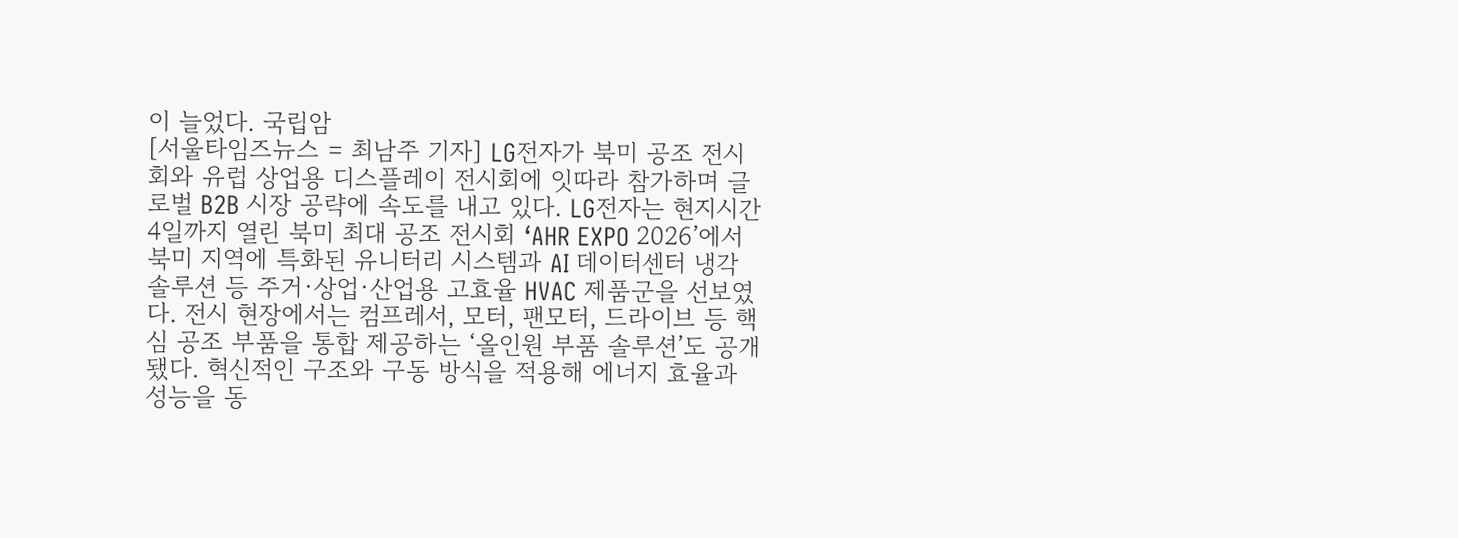이 늘었다. 국립암
[서울타임즈뉴스 = 최남주 기자] LG전자가 북미 공조 전시회와 유럽 상업용 디스플레이 전시회에 잇따라 참가하며 글로벌 B2B 시장 공략에 속도를 내고 있다. LG전자는 현지시간 4일까지 열린 북미 최대 공조 전시회 ‘AHR EXPO 2026’에서 북미 지역에 특화된 유니터리 시스템과 AI 데이터센터 냉각 솔루션 등 주거·상업·산업용 고효율 HVAC 제품군을 선보였다. 전시 현장에서는 컴프레서, 모터, 팬모터, 드라이브 등 핵심 공조 부품을 통합 제공하는 ‘올인원 부품 솔루션’도 공개됐다. 혁신적인 구조와 구동 방식을 적용해 에너지 효율과 성능을 동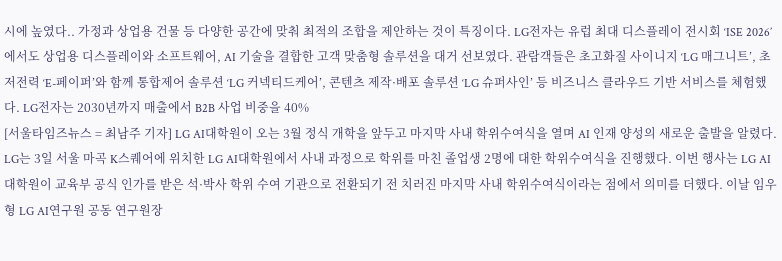시에 높였다.. 가정과 상업용 건물 등 다양한 공간에 맞춰 최적의 조합을 제안하는 것이 특징이다. LG전자는 유럽 최대 디스플레이 전시회 ‘ISE 2026’에서도 상업용 디스플레이와 소프트웨어, AI 기술을 결합한 고객 맞춤형 솔루션을 대거 선보였다. 관람객들은 초고화질 사이니지 ‘LG 매그니트’, 초저전력 ‘E-페이퍼’와 함께 통합제어 솔루션 ‘LG 커넥티드케어’, 콘텐츠 제작·배포 솔루션 ‘LG 슈퍼사인’ 등 비즈니스 클라우드 기반 서비스를 체험했다. LG전자는 2030년까지 매출에서 B2B 사업 비중을 40%
[서울타임즈뉴스 = 최남주 기자] LG AI대학원이 오는 3월 정식 개학을 앞두고 마지막 사내 학위수여식을 열며 AI 인재 양성의 새로운 출발을 알렸다. LG는 3일 서울 마곡 K스퀘어에 위치한 LG AI대학원에서 사내 과정으로 학위를 마친 졸업생 2명에 대한 학위수여식을 진행했다. 이번 행사는 LG AI대학원이 교육부 공식 인가를 받은 석·박사 학위 수여 기관으로 전환되기 전 치러진 마지막 사내 학위수여식이라는 점에서 의미를 더했다. 이날 임우형 LG AI연구원 공동 연구원장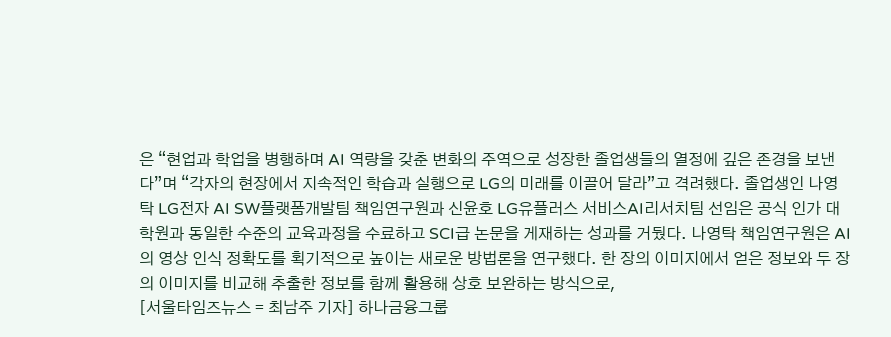은 “현업과 학업을 병행하며 AI 역량을 갖춘 변화의 주역으로 성장한 졸업생들의 열정에 깊은 존경을 보낸다”며 “각자의 현장에서 지속적인 학습과 실행으로 LG의 미래를 이끌어 달라”고 격려했다. 졸업생인 나영탁 LG전자 AI SW플랫폼개발팀 책임연구원과 신윤호 LG유플러스 서비스AI리서치팀 선임은 공식 인가 대학원과 동일한 수준의 교육과정을 수료하고 SCI급 논문을 게재하는 성과를 거뒀다. 나영탁 책임연구원은 AI의 영상 인식 정확도를 획기적으로 높이는 새로운 방법론을 연구했다. 한 장의 이미지에서 얻은 정보와 두 장의 이미지를 비교해 추출한 정보를 함께 활용해 상호 보완하는 방식으로,
[서울타임즈뉴스 = 최남주 기자] 하나금융그룹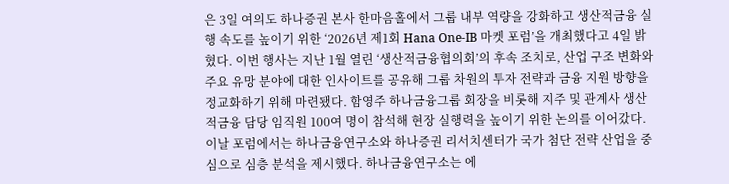은 3일 여의도 하나증권 본사 한마음홀에서 그룹 내부 역량을 강화하고 생산적금융 실행 속도를 높이기 위한 ‘2026년 제1회 Hana One-IB 마켓 포럼’을 개최했다고 4일 밝혔다. 이번 행사는 지난 1월 열린 ‘생산적금융협의회’의 후속 조치로, 산업 구조 변화와 주요 유망 분야에 대한 인사이트를 공유해 그룹 차원의 투자 전략과 금융 지원 방향을 정교화하기 위해 마련됐다. 함영주 하나금융그룹 회장을 비롯해 지주 및 관계사 생산적금융 담당 임직원 100여 명이 참석해 현장 실행력을 높이기 위한 논의를 이어갔다. 이날 포럼에서는 하나금융연구소와 하나증권 리서치센터가 국가 첨단 전략 산업을 중심으로 심층 분석을 제시했다. 하나금융연구소는 에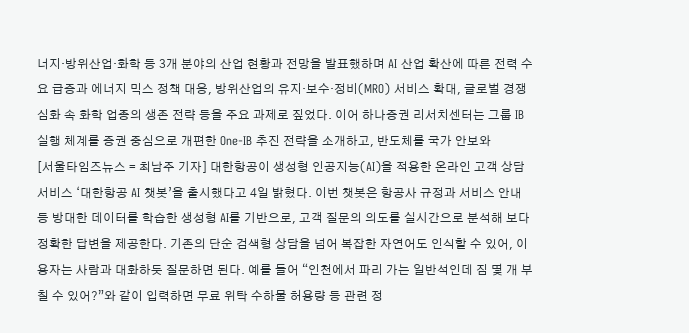너지·방위산업·화학 등 3개 분야의 산업 현황과 전망을 발표했하며 AI 산업 확산에 따른 전력 수요 급증과 에너지 믹스 정책 대응, 방위산업의 유지·보수·정비(MRO) 서비스 확대, 글로벌 경쟁 심화 속 화학 업종의 생존 전략 등을 주요 과제로 짚었다. 이어 하나증권 리서치센터는 그룹 IB 실행 체계를 증권 중심으로 개편한 One-IB 추진 전략을 소개하고, 반도체를 국가 안보와
[서울타임즈뉴스 = 최남주 기자] 대한항공이 생성형 인공지능(AI)을 적용한 온라인 고객 상담 서비스 ‘대한항공 AI 챗봇’을 출시했다고 4일 밝혔다. 이번 챗봇은 항공사 규정과 서비스 안내 등 방대한 데이터를 학습한 생성형 AI를 기반으로, 고객 질문의 의도를 실시간으로 분석해 보다 정확한 답변을 제공한다. 기존의 단순 검색형 상담을 넘어 복잡한 자연어도 인식할 수 있어, 이용자는 사람과 대화하듯 질문하면 된다. 예를 들어 “인천에서 파리 가는 일반석인데 짐 몇 개 부칠 수 있어?”와 같이 입력하면 무료 위탁 수하물 허용량 등 관련 정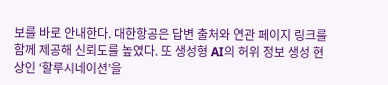보를 바로 안내한다. 대한항공은 답변 출처와 연관 페이지 링크를 함께 제공해 신뢰도를 높였다. 또 생성형 AI의 허위 정보 생성 현상인 ‘할루시네이션’을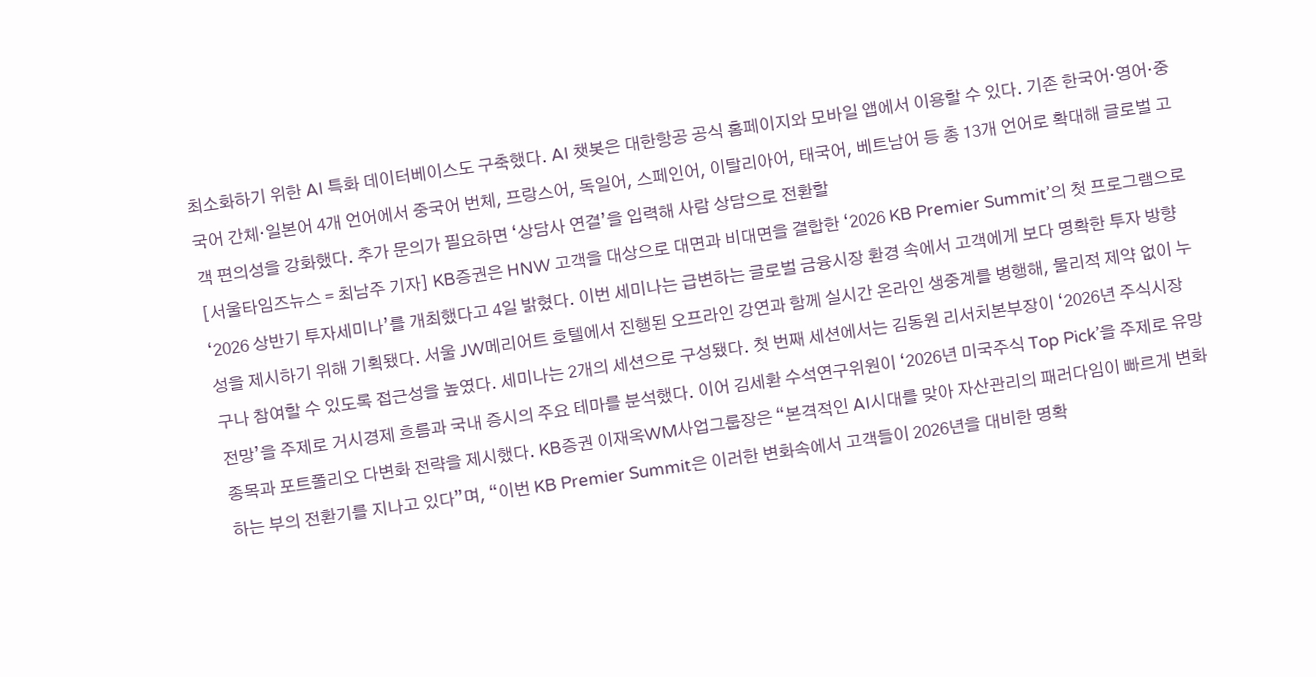최소화하기 위한 AI 특화 데이터베이스도 구축했다. AI 챗봇은 대한항공 공식 홈페이지와 모바일 앱에서 이용할 수 있다. 기존 한국어·영어·중국어 간체·일본어 4개 언어에서 중국어 번체, 프랑스어, 독일어, 스페인어, 이탈리아어, 태국어, 베트남어 등 총 13개 언어로 확대해 글로벌 고객 편의성을 강화했다. 추가 문의가 필요하면 ‘상담사 연결’을 입력해 사람 상담으로 전환할
[서울타임즈뉴스 = 최남주 기자] KB증권은 HNW 고객을 대상으로 대면과 비대면을 결합한 ‘2026 KB Premier Summit’의 첫 프로그램으로 ‘2026 상반기 투자세미나’를 개최했다고 4일 밝혔다. 이번 세미나는 급변하는 글로벌 금융시장 환경 속에서 고객에게 보다 명확한 투자 방향성을 제시하기 위해 기획됐다. 서울 JW메리어트 호텔에서 진행된 오프라인 강연과 함께 실시간 온라인 생중계를 병행해, 물리적 제약 없이 누구나 참여할 수 있도록 접근성을 높였다. 세미나는 2개의 세션으로 구성됐다. 첫 번째 세션에서는 김동원 리서치본부장이 ‘2026년 주식시장 전망’을 주제로 거시경제 흐름과 국내 증시의 주요 테마를 분석했다. 이어 김세환 수석연구위원이 ‘2026년 미국주식 Top Pick’을 주제로 유망 종목과 포트폴리오 다변화 전략을 제시했다. KB증권 이재옥WM사업그룹장은 “본격적인 AI시대를 맞아 자산관리의 패러다임이 빠르게 변화하는 부의 전환기를 지나고 있다”며, “이번 KB Premier Summit은 이러한 변화속에서 고객들이 2026년을 대비한 명확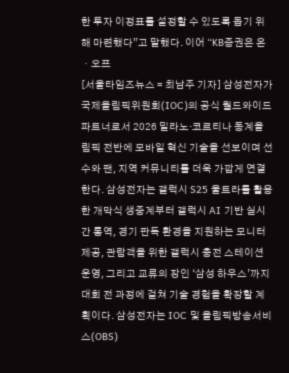한 투자 이정표를 설정할 수 있도록 돕기 위해 마련했다”고 말했다. 이어 “KB증권은 온ᆞ오프
[서울타임즈뉴스 = 최남주 기자] 삼성전자가 국제올림픽위원회(IOC)의 공식 월드와이드 파트너로서 2026 밀라노·코르티나 동계올림픽 전반에 모바일 혁신 기술을 선보이며 선수와 팬, 지역 커뮤니티를 더욱 가깝게 연결한다. 삼성전자는 갤럭시 S25 울트라를 활용한 개막식 생중계부터 갤럭시 AI 기반 실시간 통역, 경기 판독 환경을 지원하는 모니터 제공, 관람객을 위한 갤럭시 충전 스테이션 운영, 그리고 교류의 장인 ‘삼성 하우스’까지 대회 전 과정에 걸쳐 기술 경험을 확장할 계획이다. 삼성전자는 IOC 및 올림픽방송서비스(OBS)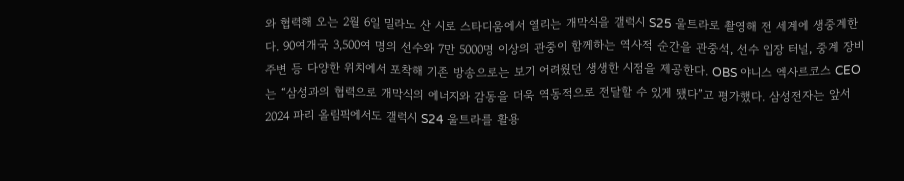와 협력해 오는 2월 6일 밀라노 산 시로 스타디움에서 열리는 개막식을 갤럭시 S25 울트라로 촬영해 전 세계에 생중계한다. 90여개국 3,500여 명의 선수와 7만 5000명 이상의 관중이 함께하는 역사적 순간을 관중석, 선수 입장 터널, 중계 장비 주변 등 다양한 위치에서 포착해 기존 방송으로는 보기 어려웠던 생생한 시점을 제공한다. OBS 야니스 엑사르코스 CEO는 “삼성과의 협력으로 개막식의 에너지와 감동을 더욱 역동적으로 전달할 수 있게 됐다”고 평가했다. 삼성전자는 앞서 2024 파리 올림픽에서도 갤럭시 S24 울트라를 활용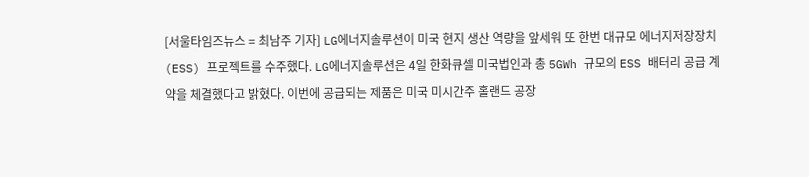[서울타임즈뉴스 = 최남주 기자] LG에너지솔루션이 미국 현지 생산 역량을 앞세워 또 한번 대규모 에너지저장장치(ESS) 프로젝트를 수주했다. LG에너지솔루션은 4일 한화큐셀 미국법인과 총 5GWh 규모의 ESS 배터리 공급 계약을 체결했다고 밝혔다. 이번에 공급되는 제품은 미국 미시간주 홀랜드 공장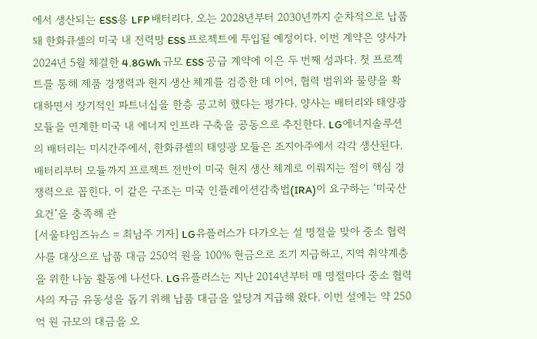에서 생산되는 ESS용 LFP 배터리다. 오는 2028년부터 2030년까지 순차적으로 납품돼 한화큐셀의 미국 내 전력망 ESS 프로젝트에 투입될 예정이다. 이번 계약은 양사가 2024년 5월 체결한 4.8GWh 규모 ESS 공급 계약에 이은 두 번째 성과다. 첫 프로젝트를 통해 제품 경쟁력과 현지 생산 체계를 검증한 데 이어, 협력 범위와 물량을 확대하면서 장기적인 파트너십을 한층 공고히 했다는 평가다. 양사는 배터리와 태양광 모듈을 연계한 미국 내 에너지 인프라 구축을 공동으로 추진한다. LG에너지솔루션의 배터리는 미시간주에서, 한화큐셀의 태양광 모듈은 조지아주에서 각각 생산된다. 배터리부터 모듈까지 프로젝트 전반이 미국 현지 생산 체계로 이뤄지는 점이 핵심 경쟁력으로 꼽힌다. 이 같은 구조는 미국 인플레이션감축법(IRA)이 요구하는 ‘미국산 요건’을 충족해 관
[서울타임즈뉴스 = 최남주 기자] LG유플러스가 다가오는 설 명절을 맞아 중소 협력사를 대상으로 납품 대금 250억 원을 100% 현금으로 조기 지급하고, 지역 취약계층을 위한 나눔 활동에 나선다. LG유플러스는 지난 2014년부터 매 명절마다 중소 협력사의 자금 유동성을 돕기 위해 납품 대금을 앞당겨 지급해 왔다. 이번 설에는 약 250억 원 규모의 대금을 오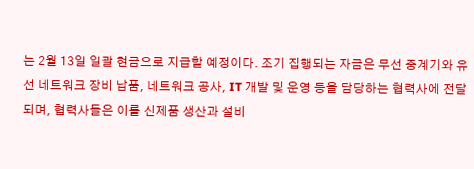는 2월 13일 일괄 현금으로 지급할 예정이다. 조기 집행되는 자금은 무선 중계기와 유선 네트워크 장비 납품, 네트워크 공사, IT 개발 및 운영 등을 담당하는 협력사에 전달되며, 협력사들은 이를 신제품 생산과 설비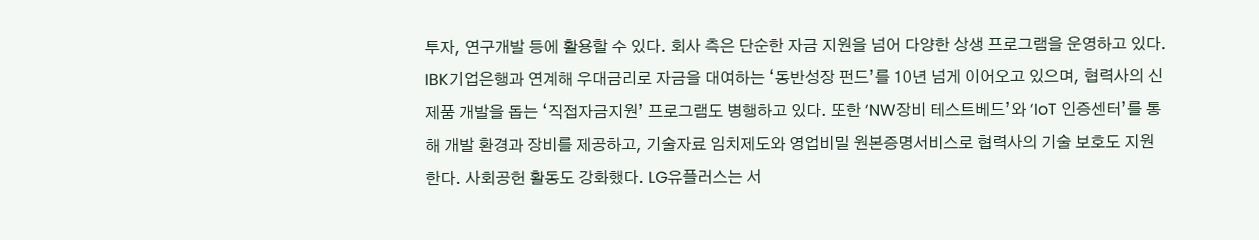투자, 연구개발 등에 활용할 수 있다. 회사 측은 단순한 자금 지원을 넘어 다양한 상생 프로그램을 운영하고 있다. IBK기업은행과 연계해 우대금리로 자금을 대여하는 ‘동반성장 펀드’를 10년 넘게 이어오고 있으며, 협력사의 신제품 개발을 돕는 ‘직접자금지원’ 프로그램도 병행하고 있다. 또한 ‘NW장비 테스트베드’와 ‘IoT 인증센터’를 통해 개발 환경과 장비를 제공하고, 기술자료 임치제도와 영업비밀 원본증명서비스로 협력사의 기술 보호도 지원한다. 사회공헌 활동도 강화했다. LG유플러스는 서